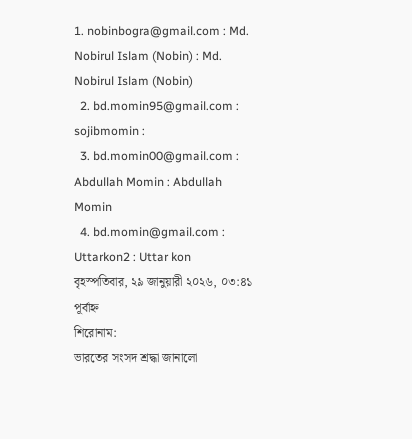1. nobinbogra@gmail.com : Md. Nobirul Islam (Nobin) : Md. Nobirul Islam (Nobin)
  2. bd.momin95@gmail.com : sojibmomin :
  3. bd.momin00@gmail.com : Abdullah Momin : Abdullah Momin
  4. bd.momin@gmail.com : Uttarkon2 : Uttar kon
বৃহস্পতিবার, ২৯ জানুয়ারী ২০২৬, ০৩:৪১ পূর্বাহ্ন
শিরোনাম:
ভারতের সংসদ শ্রদ্ধা জানালো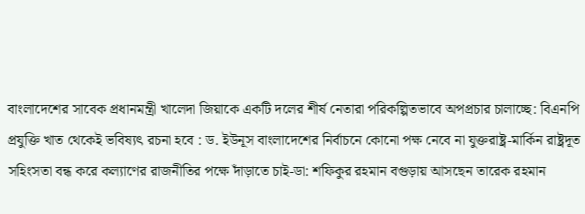বাংলাদেশের সাবেক প্রধানমন্ত্রী খালেদা জিয়াকে একটি দলের শীর্ষ নেতারা পরিকল্পিতভাবে অপপ্রচার চালাচ্ছে: বিএনপি প্রযুক্তি খাত থেকেই ভবিষ্যৎ রচনা হবে : ড. ইউনূস বাংলাদেশের নির্বাচনে কোনো পক্ষ নেবে না যুক্তরাষ্ট্র-মার্কিন রাষ্ট্রদূত সহিংসতা বন্ধ করে কল্যাণের রাজনীতির পক্ষে দাঁড়াতে চাই-ডা: শফিকুর রহমান বগুড়ায় আসছেন তারেক রহমান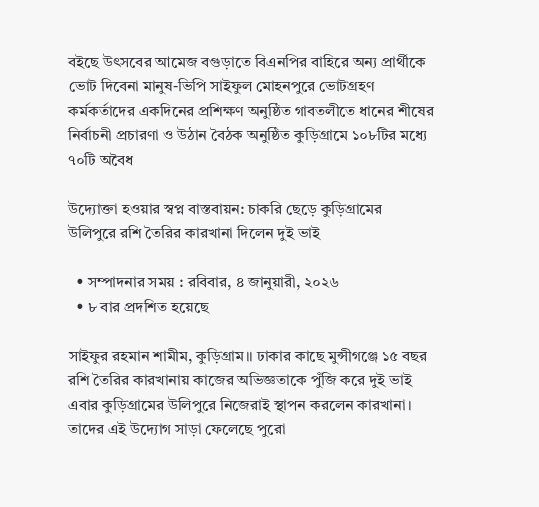বইছে উৎসবের আমেজ বগুড়াতে বিএনপির বাহিরে অন্য প্রার্থীকে ভোট দিবেনা মানুষ-ভিপি সাইফুল মোহনপুরে ভোটগ্রহণ কর্মকর্তাদের একদিনের প্রশিক্ষণ অনুষ্ঠিত গাবতলীতে ধানের শীষের নির্বাচনী প্রচারণা ও উঠান বৈঠক অনুষ্ঠিত কুড়িগ্রামে ১০৮টির মধ্যে ৭০টি অবৈধ

উদ্যোক্তা হওয়ার স্বপ্ন বাস্তবায়ন: চাকরি ছেড়ে কুড়িগ্রামের উলিপুরে রশি তৈরির কারখানা দিলেন দুই ভাই

  • সম্পাদনার সময় : রবিবার, ৪ জানুয়ারী, ২০২৬
  • ৮ বার প্রদশিত হয়েছে

সাইফুর রহমান শামীম, কুড়িগ্রাম।। ঢাকার কাছে মুন্সীগঞ্জে ১৫ বছর রশি তৈরির কারখানায় কাজের অভিজ্ঞতাকে পুঁজি করে দুই ভাই এবার কুড়িগ্রামের উলিপুরে নিজেরাই স্থাপন করলেন কারখানা। তাদের এই উদ্যোগ সাড়া ফেলেছে পুরো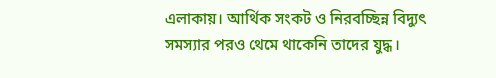এলাকায়। আর্থিক সংকট ও নিরবচ্ছিন্ন বিদ্যুৎ সমস্যার পরও থেমে থাকেনি তাদের যুদ্ধ।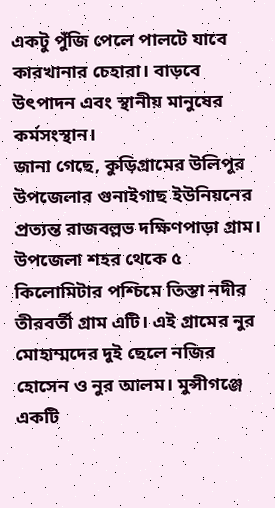একটু পুঁজি পেলে পালটে যাবে কারখানার চেহারা। বাড়বে উৎপাদন এবং স্থানীয় মানুষের কর্মসংস্থান।
জানা গেছে, কুড়িগ্রামের উলিপুর উপজেলার গুনাইগাছ ইউনিয়নের প্রত্যন্ত রাজবল্লভ দক্ষিণপাড়া গ্রাম। উপজেলা শহর থেকে ৫ কিলোমিটার পশ্চিমে তিস্তা নদীর তীরবর্তী গ্রাম এটি। এই গ্রামের নুর মোহাম্মদের দুই ছেলে নজির হোসেন ও নুর আলম। মুন্সীগঞ্জে একটি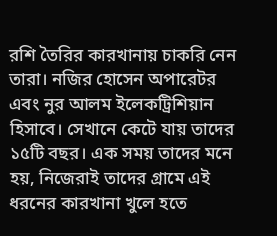রশি তৈরির কারখানায় চাকরি নেন তারা। নজির হোসেন অপারেটর এবং নুর আলম ইলেকট্রিশিয়ান হিসাবে। সেখানে কেটে যায় তাদের ১৫টি বছর। এক সময় তাদের মনে হয়, নিজেরাই তাদের গ্রামে এই ধরনের কারখানা খুলে হতে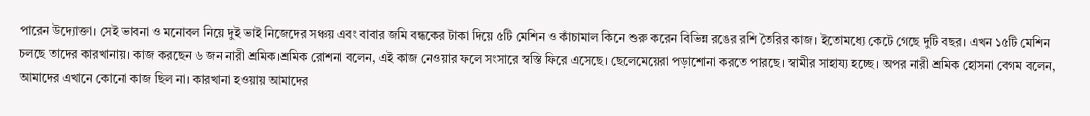পারেন উদ্যোক্তা। সেই ভাবনা ও মনোবল নিয়ে দুই ভাই নিজেদের সঞ্চয় এবং বাবার জমি বন্ধকের টাকা দিয়ে ৫টি মেশিন ও কাঁচামাল কিনে শুরু করেন বিভিন্ন রঙের রশি তৈরির কাজ। ইতোমধ্যে কেটে গেছে দুটি বছর। এখন ১৫টি মেশিন চলছে তাদের কারখানায়। কাজ করছেন ৬ জন নারী শ্রমিক।শ্রমিক রোশনা বলেন, এই কাজ নেওয়ার ফলে সংসারে স্বস্তি ফিরে এসেছে। ছেলেমেয়েরা পড়াশোনা করতে পারছে। স্বামীর সাহায্য হচ্ছে। অপর নারী শ্রমিক হোসনা বেগম বলেন, আমাদের এখানে কোনো কাজ ছিল না। কারখানা হওয়ায় আমাদের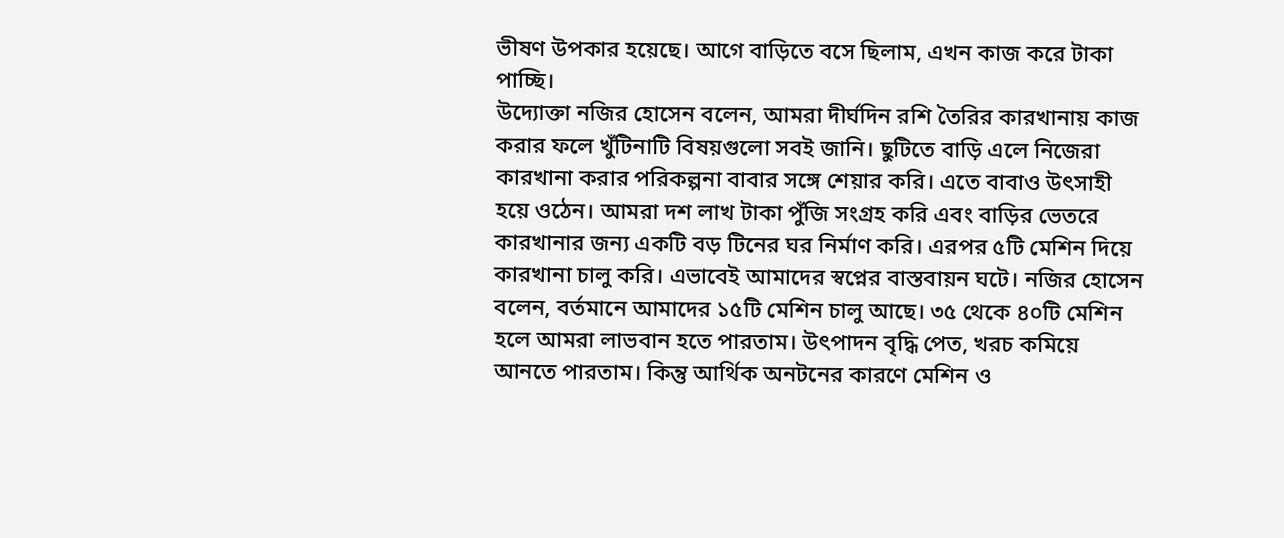ভীষণ উপকার হয়েছে। আগে বাড়িতে বসে ছিলাম, এখন কাজ করে টাকা পাচ্ছি।
উদ্যোক্তা নজির হোসেন বলেন, আমরা দীর্ঘদিন রশি তৈরির কারখানায় কাজ করার ফলে খুঁটিনাটি বিষয়গুলো সবই জানি। ছুটিতে বাড়ি এলে নিজেরা কারখানা করার পরিকল্পনা বাবার সঙ্গে শেয়ার করি। এতে বাবাও উৎসাহী হয়ে ওঠেন। আমরা দশ লাখ টাকা পুঁজি সংগ্রহ করি এবং বাড়ির ভেতরে কারখানার জন্য একটি বড় টিনের ঘর নির্মাণ করি। এরপর ৫টি মেশিন দিয়ে কারখানা চালু করি। এভাবেই আমাদের স্বপ্নের বাস্তবায়ন ঘটে। নজির হোসেন বলেন, বর্তমানে আমাদের ১৫টি মেশিন চালু আছে। ৩৫ থেকে ৪০টি মেশিন হলে আমরা লাভবান হতে পারতাম। উৎপাদন বৃদ্ধি পেত, খরচ কমিয়ে আনতে পারতাম। কিন্তু আর্থিক অনটনের কারণে মেশিন ও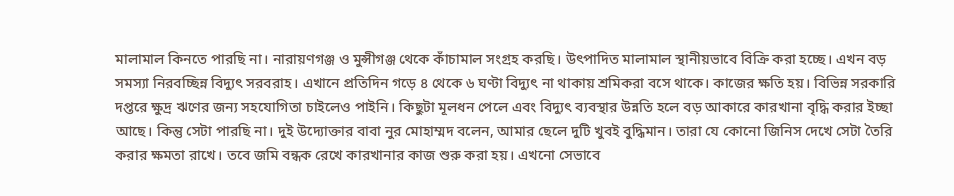মালামাল কিনতে পারছি না। নারায়ণগঞ্জ ও মুন্সীগঞ্জ থেকে কাঁচামাল সংগ্রহ করছি। উৎপাদিত মালামাল স্থানীয়ভাবে বিক্রি করা হচ্ছে। এখন বড় সমস্যা নিরবচ্ছিন্ন বিদ্যুৎ সরবরাহ। এখানে প্রতিদিন গড়ে ৪ থেকে ৬ ঘণ্টা বিদ্যুৎ না থাকায় শ্রমিকরা বসে থাকে। কাজের ক্ষতি হয়। বিভিন্ন সরকারি দপ্তরে ক্ষুদ্র ঋণের জন্য সহযোগিতা চাইলেও পাইনি। কিছুটা মূলধন পেলে এবং বিদ্যুৎ ব্যবস্থার উন্নতি হলে বড় আকারে কারখানা বৃদ্ধি করার ইচ্ছা আছে। কিন্তু সেটা পারছি না। দুই উদ্যোক্তার বাবা নুর মোহাম্মদ বলেন, আমার ছেলে দুটি খুবই বুদ্ধিমান। তারা যে কোনো জিনিস দেখে সেটা তৈরি করার ক্ষমতা রাখে। তবে জমি বন্ধক রেখে কারখানার কাজ শুরু করা হয়। এখনো সেভাবে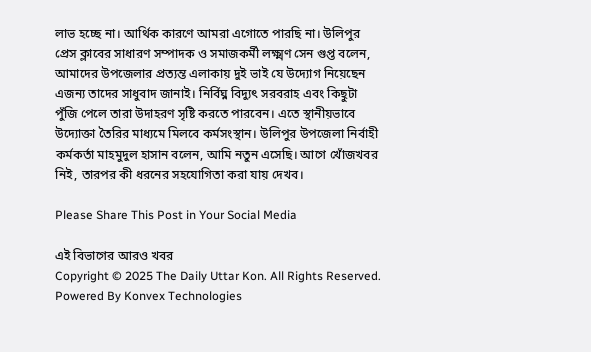লাভ হচ্ছে না। আর্থিক কারণে আমরা এগোতে পারছি না। উলিপুর প্রেস ক্লাবের সাধারণ সম্পাদক ও সমাজকর্মী লক্ষ্মণ সেন গুপ্ত বলেন, আমাদের উপজেলার প্রত্যন্ত এলাকায় দুই ভাই যে উদ্যোগ নিয়েছেন এজন্য তাদের সাধুবাদ জানাই। নির্বিঘ্ন বিদ্যুৎ সরবরাহ এবং কিছুটা পুঁজি পেলে তারা উদাহরণ সৃষ্টি করতে পারবেন। এতে স্থানীয়ভাবে উদ্যোক্তা তৈরির মাধ্যমে মিলবে কর্মসংস্থান। উলিপুর উপজেলা নির্বাহী কর্মকর্তা মাহমুদুল হাসান বলেন, আমি নতুন এসেছি। আগে খোঁজখবর নিই, তারপর কী ধরনের সহযোগিতা করা যায় দেখব।

Please Share This Post in Your Social Media

এই বিভাগের আরও খবর
Copyright © 2025 The Daily Uttar Kon. All Rights Reserved.
Powered By Konvex Technologies